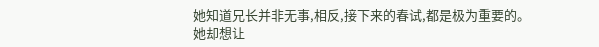她知道兄长并非无事,相反,接下来的春试,都是极为重要的。
她却想让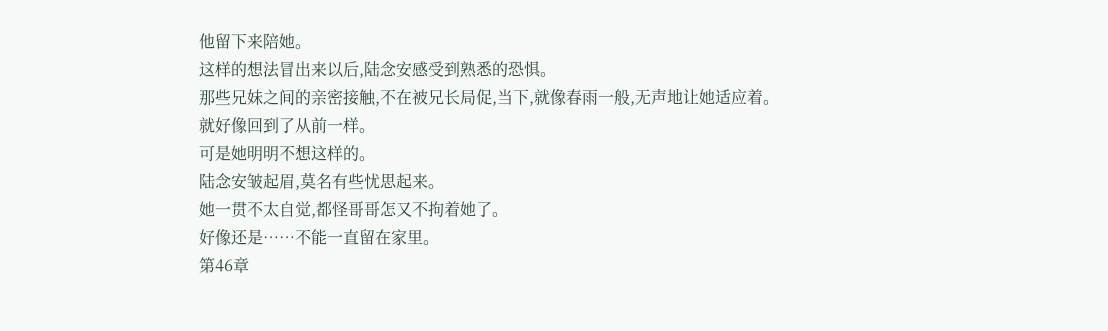他留下来陪她。
这样的想法冒出来以后,陆念安感受到熟悉的恐惧。
那些兄妹之间的亲密接触,不在被兄长局促,当下,就像春雨一般,无声地让她适应着。
就好像回到了从前一样。
可是她明明不想这样的。
陆念安皱起眉,莫名有些忧思起来。
她一贯不太自觉,都怪哥哥怎又不拘着她了。
好像还是……不能一直留在家里。
第46章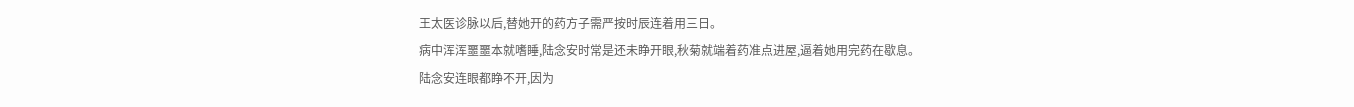王太医诊脉以后,替她开的药方子需严按时辰连着用三日。
病中浑浑噩噩本就嗜睡,陆念安时常是还未睁开眼,秋菊就端着药准点进屋,逼着她用完药在歇息。
陆念安连眼都睁不开,因为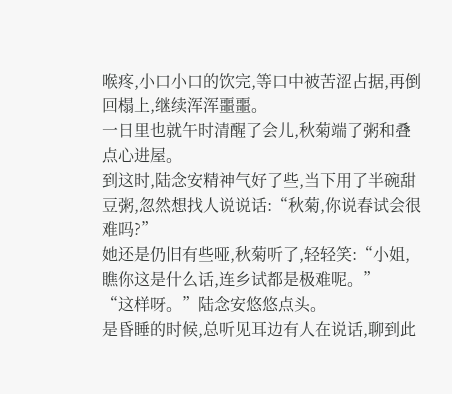喉疼,小口小口的饮完,等口中被苦涩占据,再倒回榻上,继续浑浑噩噩。
一日里也就午时清醒了会儿,秋菊端了粥和叠点心进屋。
到这时,陆念安精神气好了些,当下用了半碗甜豆粥,忽然想找人说说话:“秋菊,你说春试会很难吗?”
她还是仍旧有些哑,秋菊听了,轻轻笑:“小姐,瞧你这是什么话,连乡试都是极难呢。”
“这样呀。”陆念安悠悠点头。
是昏睡的时候,总听见耳边有人在说话,聊到此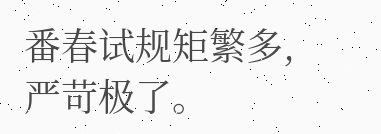番春试规矩繁多,严苛极了。